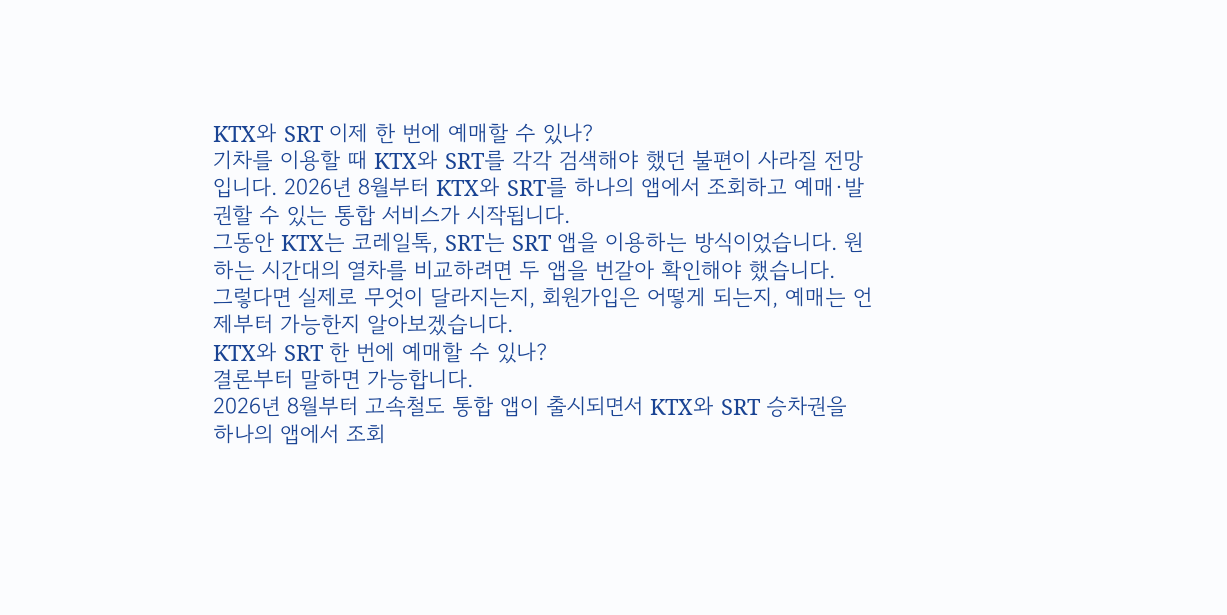KTX와 SRT 이제 한 번에 예매할 수 있나?
기차를 이용할 때 KTX와 SRT를 각각 검색해야 했던 불편이 사라질 전망입니다. 2026년 8월부터 KTX와 SRT를 하나의 앱에서 조회하고 예매·발권할 수 있는 통합 서비스가 시작됩니다.
그동안 KTX는 코레일톡, SRT는 SRT 앱을 이용하는 방식이었습니다. 원하는 시간대의 열차를 비교하려면 두 앱을 번갈아 확인해야 했습니다.
그렇다면 실제로 무엇이 달라지는지, 회원가입은 어떻게 되는지, 예매는 언제부터 가능한지 알아보겠습니다.
KTX와 SRT 한 번에 예매할 수 있나?
결론부터 말하면 가능합니다.
2026년 8월부터 고속철도 통합 앱이 출시되면서 KTX와 SRT 승차권을 하나의 앱에서 조회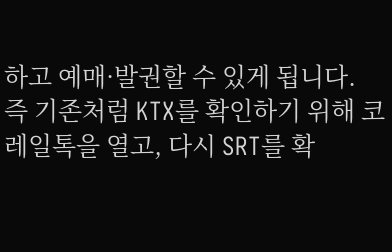하고 예매·발권할 수 있게 됩니다.
즉 기존처럼 KTX를 확인하기 위해 코레일톡을 열고, 다시 SRT를 확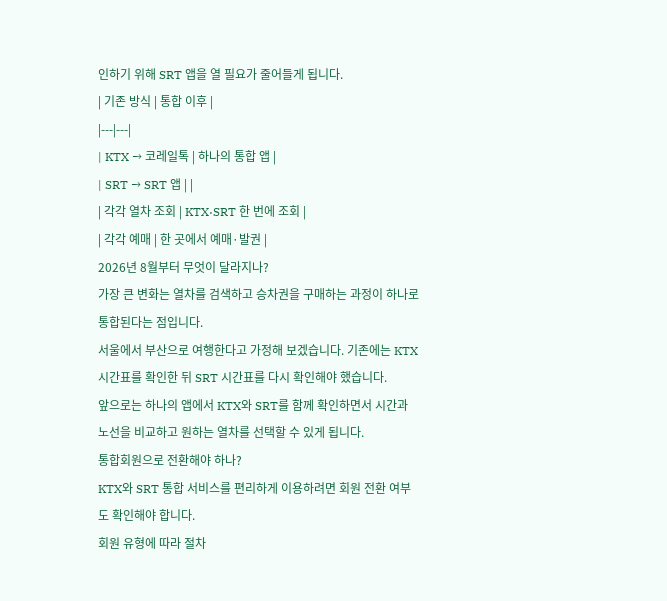인하기 위해 SRT 앱을 열 필요가 줄어들게 됩니다.
| 기존 방식 | 통합 이후 |
|---|---|
| KTX → 코레일톡 | 하나의 통합 앱 |
| SRT → SRT 앱 | |
| 각각 열차 조회 | KTX·SRT 한 번에 조회 |
| 각각 예매 | 한 곳에서 예매·발권 |
2026년 8월부터 무엇이 달라지나?
가장 큰 변화는 열차를 검색하고 승차권을 구매하는 과정이 하나로 통합된다는 점입니다.
서울에서 부산으로 여행한다고 가정해 보겠습니다. 기존에는 KTX 시간표를 확인한 뒤 SRT 시간표를 다시 확인해야 했습니다.
앞으로는 하나의 앱에서 KTX와 SRT를 함께 확인하면서 시간과 노선을 비교하고 원하는 열차를 선택할 수 있게 됩니다.
통합회원으로 전환해야 하나?
KTX와 SRT 통합 서비스를 편리하게 이용하려면 회원 전환 여부도 확인해야 합니다.
회원 유형에 따라 절차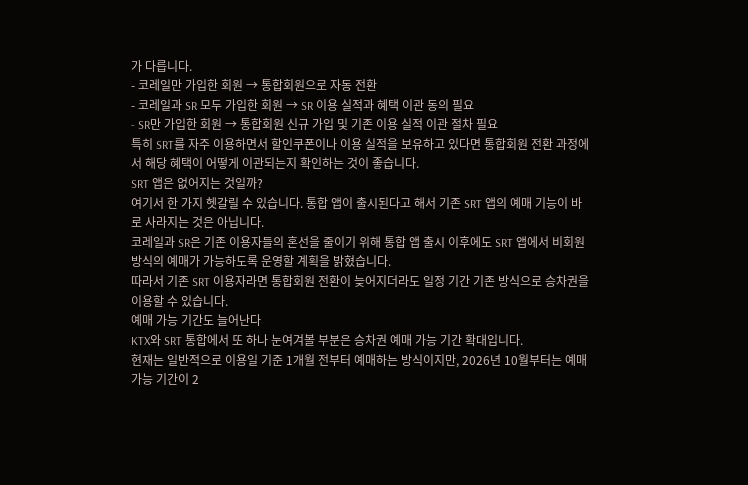가 다릅니다.
- 코레일만 가입한 회원 → 통합회원으로 자동 전환
- 코레일과 SR 모두 가입한 회원 → SR 이용 실적과 혜택 이관 동의 필요
- SR만 가입한 회원 → 통합회원 신규 가입 및 기존 이용 실적 이관 절차 필요
특히 SRT를 자주 이용하면서 할인쿠폰이나 이용 실적을 보유하고 있다면 통합회원 전환 과정에서 해당 혜택이 어떻게 이관되는지 확인하는 것이 좋습니다.
SRT 앱은 없어지는 것일까?
여기서 한 가지 헷갈릴 수 있습니다. 통합 앱이 출시된다고 해서 기존 SRT 앱의 예매 기능이 바로 사라지는 것은 아닙니다.
코레일과 SR은 기존 이용자들의 혼선을 줄이기 위해 통합 앱 출시 이후에도 SRT 앱에서 비회원 방식의 예매가 가능하도록 운영할 계획을 밝혔습니다.
따라서 기존 SRT 이용자라면 통합회원 전환이 늦어지더라도 일정 기간 기존 방식으로 승차권을 이용할 수 있습니다.
예매 가능 기간도 늘어난다
KTX와 SRT 통합에서 또 하나 눈여겨볼 부분은 승차권 예매 가능 기간 확대입니다.
현재는 일반적으로 이용일 기준 1개월 전부터 예매하는 방식이지만, 2026년 10월부터는 예매 가능 기간이 2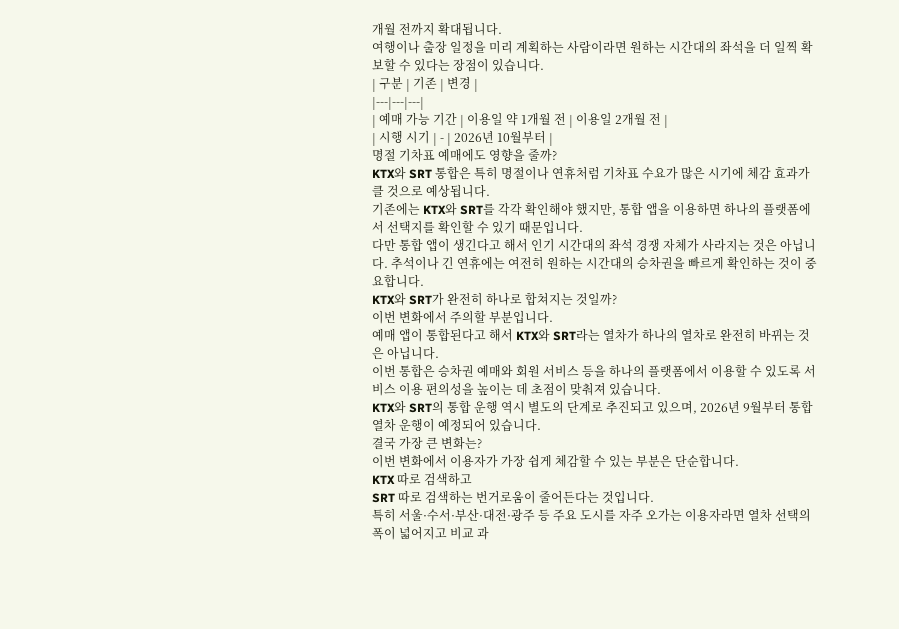개월 전까지 확대됩니다.
여행이나 출장 일정을 미리 계획하는 사람이라면 원하는 시간대의 좌석을 더 일찍 확보할 수 있다는 장점이 있습니다.
| 구분 | 기존 | 변경 |
|---|---|---|
| 예매 가능 기간 | 이용일 약 1개월 전 | 이용일 2개월 전 |
| 시행 시기 | - | 2026년 10월부터 |
명절 기차표 예매에도 영향을 줄까?
KTX와 SRT 통합은 특히 명절이나 연휴처럼 기차표 수요가 많은 시기에 체감 효과가 클 것으로 예상됩니다.
기존에는 KTX와 SRT를 각각 확인해야 했지만, 통합 앱을 이용하면 하나의 플랫폼에서 선택지를 확인할 수 있기 때문입니다.
다만 통합 앱이 생긴다고 해서 인기 시간대의 좌석 경쟁 자체가 사라지는 것은 아닙니다. 추석이나 긴 연휴에는 여전히 원하는 시간대의 승차권을 빠르게 확인하는 것이 중요합니다.
KTX와 SRT가 완전히 하나로 합쳐지는 것일까?
이번 변화에서 주의할 부분입니다.
예매 앱이 통합된다고 해서 KTX와 SRT라는 열차가 하나의 열차로 완전히 바뀌는 것은 아닙니다.
이번 통합은 승차권 예매와 회원 서비스 등을 하나의 플랫폼에서 이용할 수 있도록 서비스 이용 편의성을 높이는 데 초점이 맞춰져 있습니다.
KTX와 SRT의 통합 운행 역시 별도의 단계로 추진되고 있으며, 2026년 9월부터 통합 열차 운행이 예정되어 있습니다.
결국 가장 큰 변화는?
이번 변화에서 이용자가 가장 쉽게 체감할 수 있는 부분은 단순합니다.
KTX 따로 검색하고
SRT 따로 검색하는 번거로움이 줄어든다는 것입니다.
특히 서울·수서·부산·대전·광주 등 주요 도시를 자주 오가는 이용자라면 열차 선택의 폭이 넓어지고 비교 과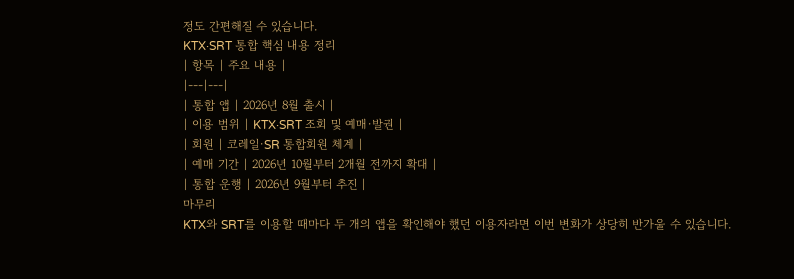정도 간편해질 수 있습니다.
KTX·SRT 통합 핵심 내용 정리
| 항목 | 주요 내용 |
|---|---|
| 통합 앱 | 2026년 8월 출시 |
| 이용 범위 | KTX·SRT 조회 및 예매·발권 |
| 회원 | 코레일·SR 통합회원 체계 |
| 예매 기간 | 2026년 10월부터 2개월 전까지 확대 |
| 통합 운행 | 2026년 9월부터 추진 |
마무리
KTX와 SRT를 이용할 때마다 두 개의 앱을 확인해야 했던 이용자라면 이번 변화가 상당히 반가울 수 있습니다.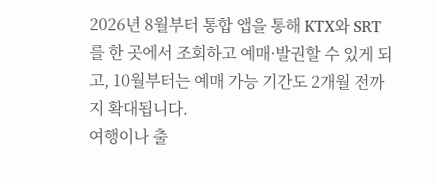2026년 8월부터 통합 앱을 통해 KTX와 SRT를 한 곳에서 조회하고 예매·발권할 수 있게 되고, 10월부터는 예매 가능 기간도 2개월 전까지 확대됩니다.
여행이나 출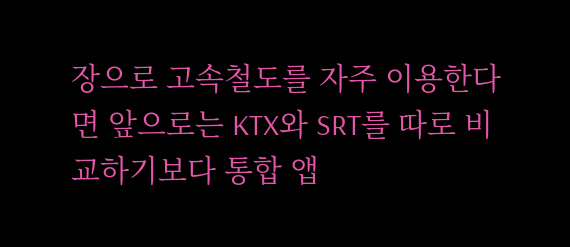장으로 고속철도를 자주 이용한다면 앞으로는 KTX와 SRT를 따로 비교하기보다 통합 앱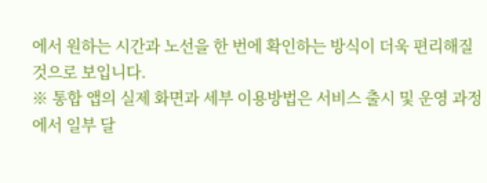에서 원하는 시간과 노선을 한 번에 확인하는 방식이 더욱 편리해질 것으로 보입니다.
※ 통합 앱의 실제 화면과 세부 이용방법은 서비스 출시 및 운영 과정에서 일부 달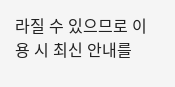라질 수 있으므로 이용 시 최신 안내를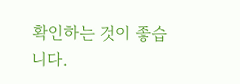확인하는 것이 좋습니다.